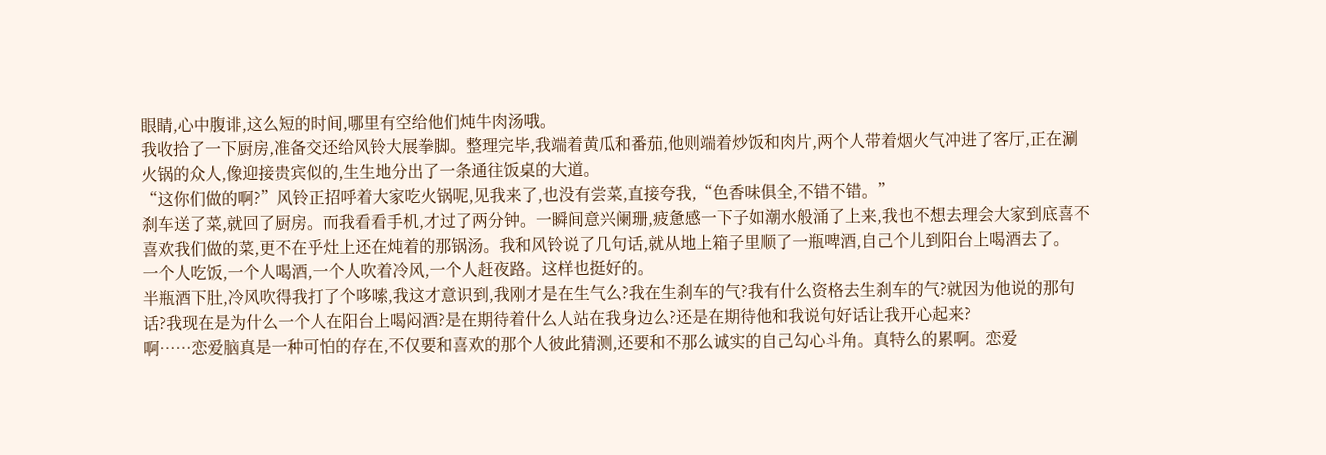眼睛,心中腹诽,这么短的时间,哪里有空给他们炖牛肉汤哦。
我收拾了一下厨房,准备交还给风铃大展拳脚。整理完毕,我端着黄瓜和番茄,他则端着炒饭和肉片,两个人带着烟火气冲进了客厅,正在涮火锅的众人,像迎接贵宾似的,生生地分出了一条通往饭桌的大道。
“这你们做的啊?”风铃正招呼着大家吃火锅呢,见我来了,也没有尝菜,直接夸我,“色香味俱全,不错不错。”
刹车送了菜,就回了厨房。而我看看手机,才过了两分钟。一瞬间意兴阑珊,疲惫感一下子如潮水般涌了上来,我也不想去理会大家到底喜不喜欢我们做的菜,更不在乎灶上还在炖着的那锅汤。我和风铃说了几句话,就从地上箱子里顺了一瓶啤酒,自己个儿到阳台上喝酒去了。
一个人吃饭,一个人喝酒,一个人吹着冷风,一个人赶夜路。这样也挺好的。
半瓶酒下肚,冷风吹得我打了个哆嗦,我这才意识到,我刚才是在生气么?我在生刹车的气?我有什么资格去生刹车的气?就因为他说的那句话?我现在是为什么一个人在阳台上喝闷酒?是在期待着什么人站在我身边么?还是在期待他和我说句好话让我开心起来?
啊……恋爱脑真是一种可怕的存在,不仅要和喜欢的那个人彼此猜测,还要和不那么诚实的自己勾心斗角。真特么的累啊。恋爱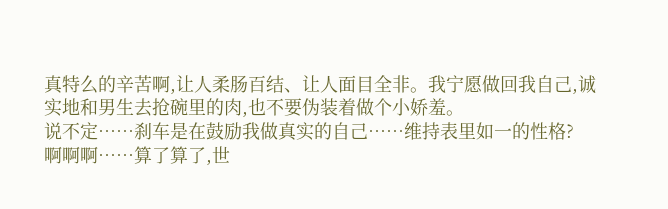真特么的辛苦啊,让人柔肠百结、让人面目全非。我宁愿做回我自己,诚实地和男生去抢碗里的肉,也不要伪装着做个小娇羞。
说不定……刹车是在鼓励我做真实的自己……维持表里如一的性格?
啊啊啊……算了算了,世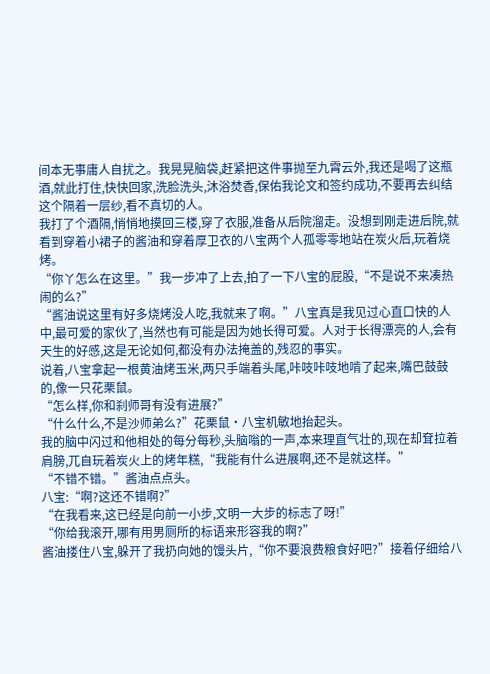间本无事庸人自扰之。我晃晃脑袋,赶紧把这件事抛至九霄云外,我还是喝了这瓶酒,就此打住,快快回家,洗脸洗头,沐浴焚香,保佑我论文和签约成功,不要再去纠结这个隔着一层纱,看不真切的人。
我打了个酒隔,悄悄地摸回三楼,穿了衣服,准备从后院溜走。没想到刚走进后院,就看到穿着小裙子的酱油和穿着厚卫衣的八宝两个人孤零零地站在炭火后,玩着烧烤。
“你丫怎么在这里。”我一步冲了上去,拍了一下八宝的屁股,“不是说不来凑热闹的么?”
“酱油说这里有好多烧烤没人吃,我就来了啊。”八宝真是我见过心直口快的人中,最可爱的家伙了,当然也有可能是因为她长得可爱。人对于长得漂亮的人,会有天生的好感,这是无论如何,都没有办法掩盖的,残忍的事实。
说着,八宝拿起一根黄油烤玉米,两只手端着头尾,咔吱咔吱地啃了起来,嘴巴鼓鼓的,像一只花栗鼠。
“怎么样,你和刹师哥有没有进展?”
“什么什么,不是沙师弟么?”花栗鼠·八宝机敏地抬起头。
我的脑中闪过和他相处的每分每秒,头脑嗡的一声,本来理直气壮的,现在却耷拉着肩膀,兀自玩着炭火上的烤年糕,“我能有什么进展啊,还不是就这样。”
“不错不错。”酱油点点头。
八宝:“啊?这还不错啊?”
“在我看来,这已经是向前一小步,文明一大步的标志了呀!”
“你给我滚开,哪有用男厕所的标语来形容我的啊?”
酱油搂住八宝,躲开了我扔向她的馒头片,“你不要浪费粮食好吧?”接着仔细给八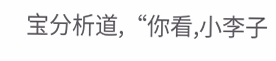宝分析道,“你看,小李子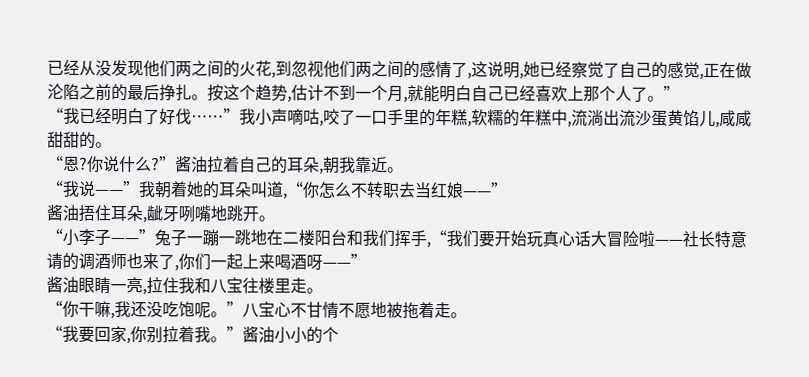已经从没发现他们两之间的火花,到忽视他们两之间的感情了,这说明,她已经察觉了自己的感觉,正在做沦陷之前的最后挣扎。按这个趋势,估计不到一个月,就能明白自己已经喜欢上那个人了。”
“我已经明白了好伐……”我小声嘀咕,咬了一口手里的年糕,软糯的年糕中,流淌出流沙蛋黄馅儿,咸咸甜甜的。
“恩?你说什么?”酱油拉着自己的耳朵,朝我靠近。
“我说——”我朝着她的耳朵叫道,“你怎么不转职去当红娘——”
酱油捂住耳朵,龇牙咧嘴地跳开。
“小李子——”兔子一蹦一跳地在二楼阳台和我们挥手,“我们要开始玩真心话大冒险啦——社长特意请的调酒师也来了,你们一起上来喝酒呀——”
酱油眼睛一亮,拉住我和八宝往楼里走。
“你干嘛,我还没吃饱呢。”八宝心不甘情不愿地被拖着走。
“我要回家,你别拉着我。”酱油小小的个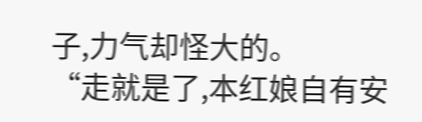子,力气却怪大的。
“走就是了,本红娘自有安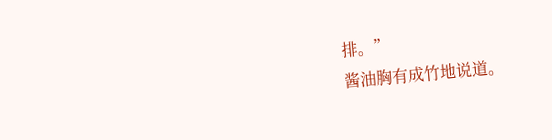排。”
酱油胸有成竹地说道。